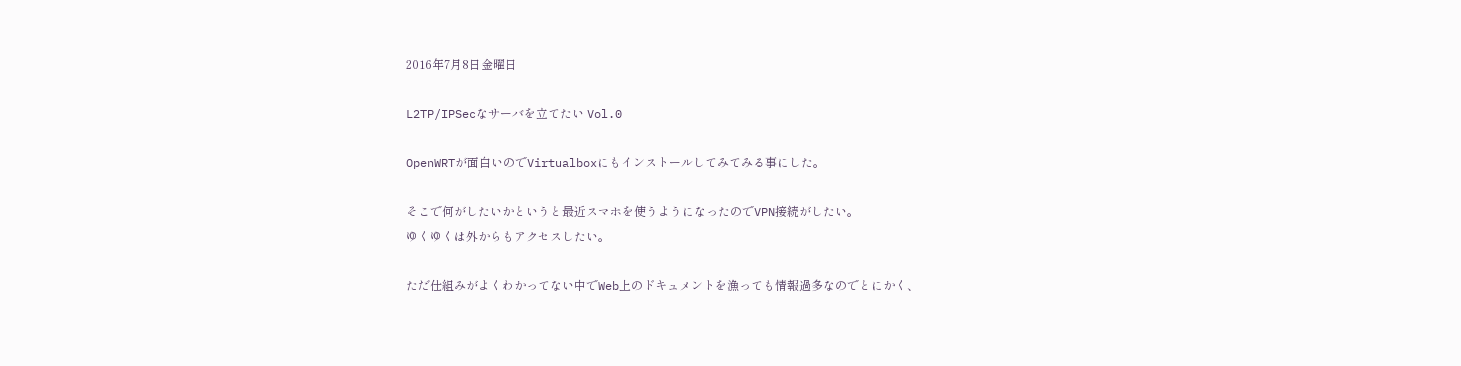2016年7月8日金曜日

L2TP/IPSecなサーバを立てたい Vol.0

OpenWRTが面白いのでVirtualboxにもインストールしてみてみる事にした。

そこで何がしたいかというと最近スマホを使うようになったのでVPN接続がしたい。
ゆくゆくは外からもアクセスしたい。

ただ仕組みがよくわかってない中でWeb上のドキュメントを漁っても情報過多なのでとにかく、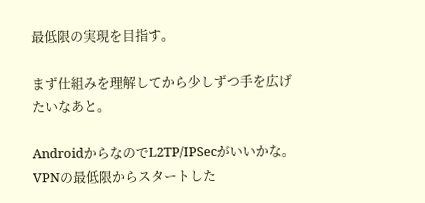最低限の実現を目指す。

まず仕組みを理解してから少しずつ手を広げたいなあと。

AndroidからなのでL2TP/IPSecがいいかな。VPNの最低限からスタートした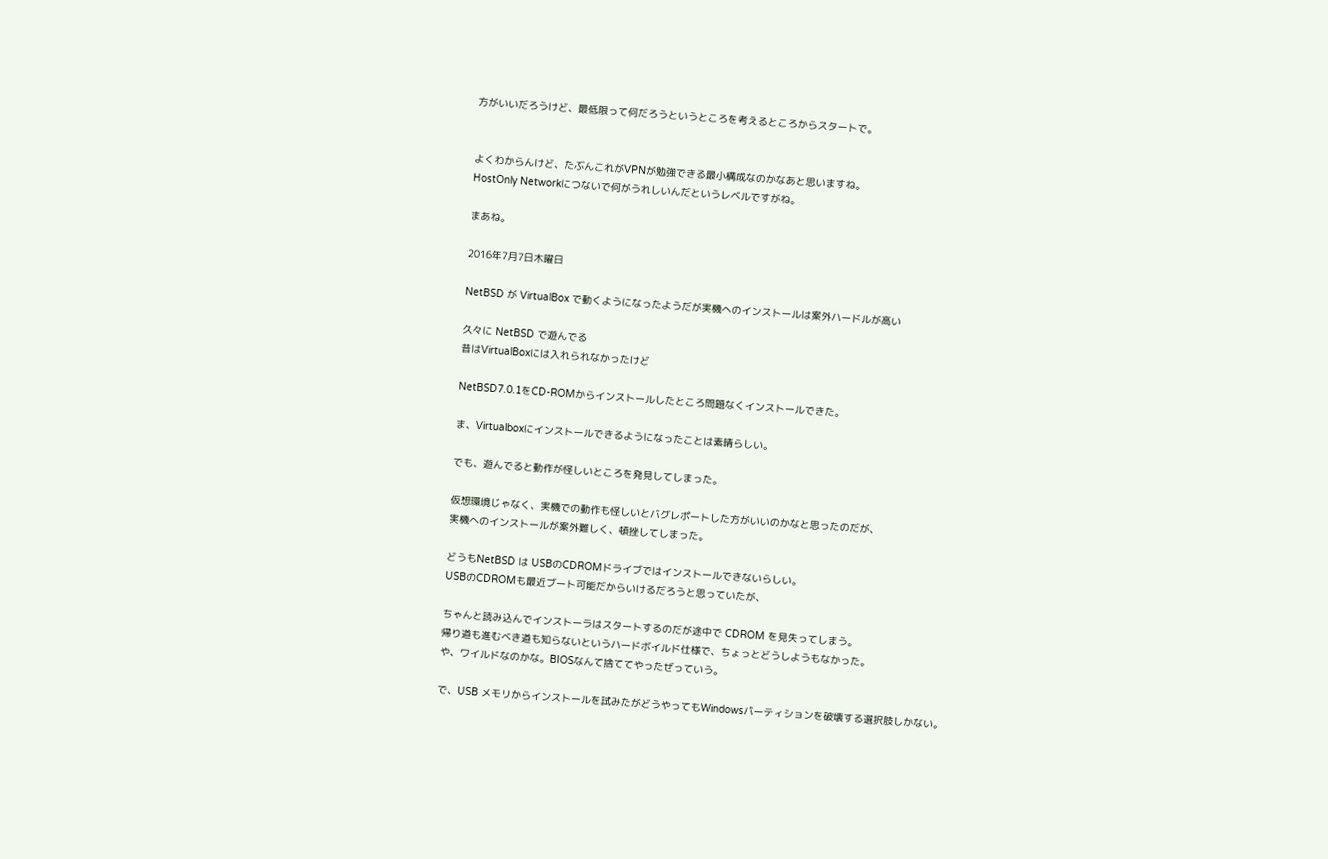方がいいだろうけど、最低限って何だろうというところを考えるところからスタートで。


よくわからんけど、たぶんこれがVPNが勉強できる最小構成なのかなあと思いますね。
HostOnly Networkにつないで何がうれしいんだというレベルですがね。

まあね。

2016年7月7日木曜日

NetBSD が VirtualBox で動くようになったようだが実機へのインストールは案外ハードルが高い

久々に NetBSD で遊んでる
昔はVirtualBoxには入れられなかったけど

NetBSD7.0.1をCD-ROMからインストールしたところ問題なくインストールできた。

ま、Virtualboxにインストールできるようになったことは素晴らしい。

でも、遊んでると動作が怪しいところを発見してしまった。

仮想環境じゃなく、実機での動作も怪しいとバグレポートした方がいいのかなと思ったのだが、
実機へのインストールが案外難しく、頓挫してしまった。

どうもNetBSD は USBのCDROMドライブではインストールできないらしい。
USBのCDROMも最近ブート可能だからいけるだろうと思っていたが、

ちゃんと読み込んでインストーラはスタートするのだが途中で CDROM を見失ってしまう。
帰り道も進むべき道も知らないというハードボイルド仕様で、ちょっとどうしようもなかった。
や、ワイルドなのかな。BIOSなんて捨ててやったぜっていう。

で、USB メモリからインストールを試みたがどうやってもWindowsパーティションを破壊する選択肢しかない。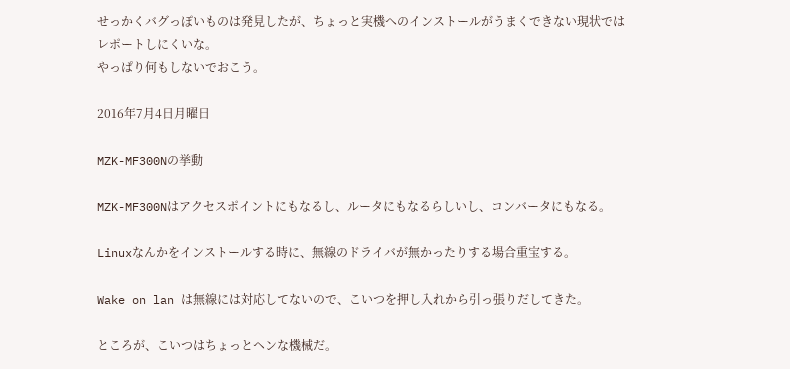せっかくバグっぽいものは発見したが、ちょっと実機へのインストールがうまくできない現状では
レポートしにくいな。
やっぱり何もしないでおこう。

2016年7月4日月曜日

MZK-MF300Nの挙動

MZK-MF300Nはアクセスポイントにもなるし、ルータにもなるらしいし、コンバータにもなる。

Linuxなんかをインストールする時に、無線のドライバが無かったりする場合重宝する。

Wake on lan は無線には対応してないので、こいつを押し入れから引っ張りだしてきた。

ところが、こいつはちょっとヘンな機械だ。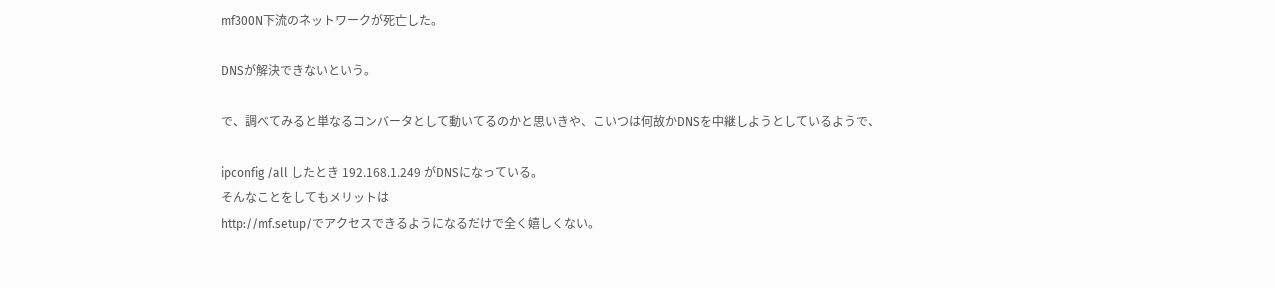mf300N下流のネットワークが死亡した。

DNSが解決できないという。

で、調べてみると単なるコンバータとして動いてるのかと思いきや、こいつは何故かDNSを中継しようとしているようで、

ipconfig /all したとき 192.168.1.249 がDNSになっている。
そんなことをしてもメリットは
http://mf.setup/でアクセスできるようになるだけで全く嬉しくない。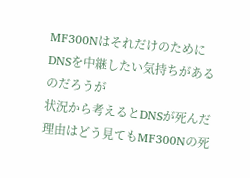MF300NはそれだけのためにDNSを中継したい気持ちがあるのだろうが
状況から考えるとDNSが死んだ理由はどう見てもMF300Nの死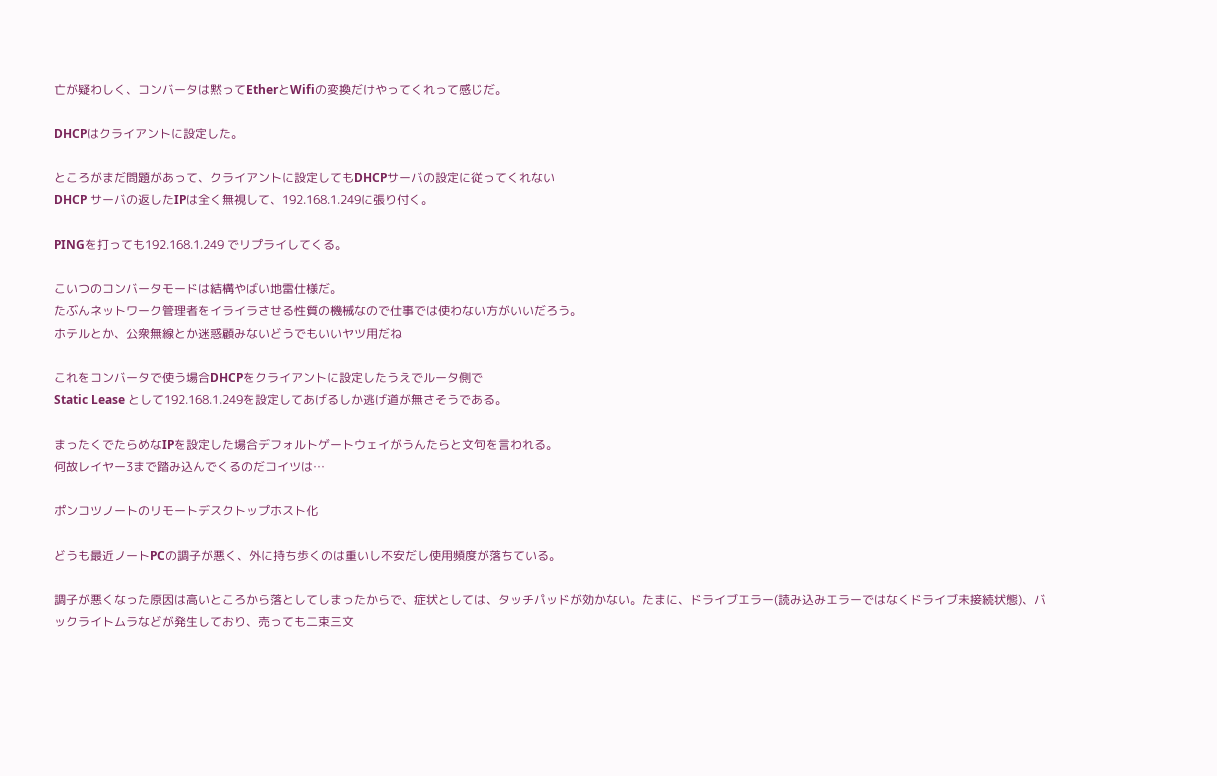亡が疑わしく、コンバータは黙ってEtherとWifiの変換だけやってくれって感じだ。

DHCPはクライアントに設定した。

ところがまだ問題があって、クライアントに設定してもDHCPサーバの設定に従ってくれない
DHCP サーバの返したIPは全く無視して、192.168.1.249に張り付く。

PINGを打っても192.168.1.249 でリプライしてくる。

こいつのコンバータモードは結構やばい地雷仕様だ。
たぶんネットワーク管理者をイライラさせる性質の機械なので仕事では使わない方がいいだろう。
ホテルとか、公衆無線とか迷惑顧みないどうでもいいヤツ用だね

これをコンバータで使う場合DHCPをクライアントに設定したうえでルータ側で
Static Lease として192.168.1.249を設定してあげるしか逃げ道が無さそうである。

まったくでたらめなIPを設定した場合デフォルトゲートウェイがうんたらと文句を言われる。
何故レイヤー3まで踏み込んでくるのだコイツは…

ポンコツノートのリモートデスクトップホスト化

どうも最近ノートPCの調子が悪く、外に持ち歩くのは重いし不安だし使用頻度が落ちている。

調子が悪くなった原因は高いところから落としてしまったからで、症状としては、タッチパッドが効かない。たまに、ドライブエラー(読み込みエラーではなくドライブ未接続状態)、バックライトムラなどが発生しており、売っても二束三文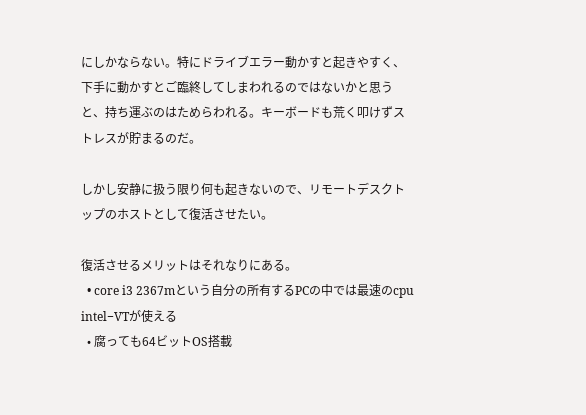にしかならない。特にドライブエラー動かすと起きやすく、下手に動かすとご臨終してしまわれるのではないかと思うと、持ち運ぶのはためらわれる。キーボードも荒く叩けずストレスが貯まるのだ。

しかし安静に扱う限り何も起きないので、リモートデスクトップのホストとして復活させたい。

復活させるメリットはそれなりにある。
  • core i3 2367mという自分の所有するPCの中では最速のcpu intel−VTが使える
  • 腐っても64ビットOS搭載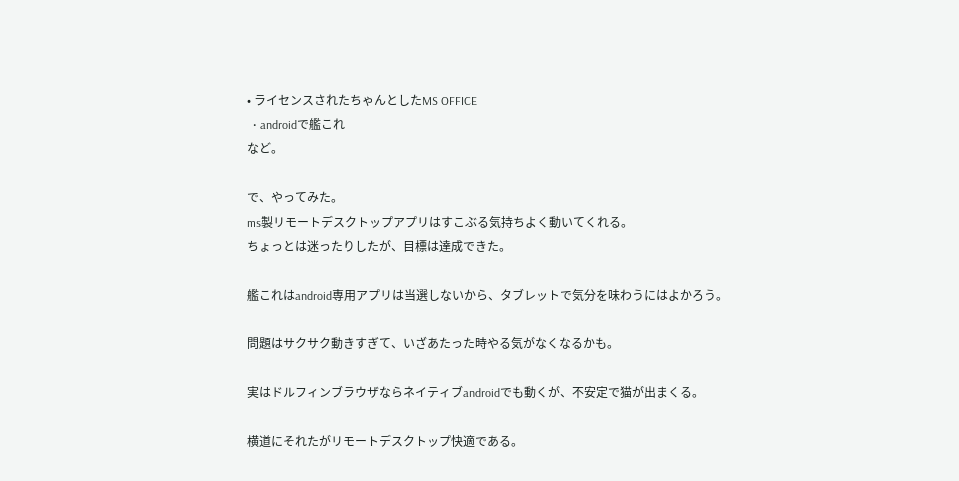• ライセンスされたちゃんとしたMS OFFICE
  • androidで艦これ
など。

で、やってみた。
ms製リモートデスクトップアプリはすこぶる気持ちよく動いてくれる。
ちょっとは迷ったりしたが、目標は達成できた。

艦これはandroid専用アプリは当選しないから、タブレットで気分を味わうにはよかろう。

問題はサクサク動きすぎて、いざあたった時やる気がなくなるかも。

実はドルフィンブラウザならネイティブandroidでも動くが、不安定で猫が出まくる。

横道にそれたがリモートデスクトップ快適である。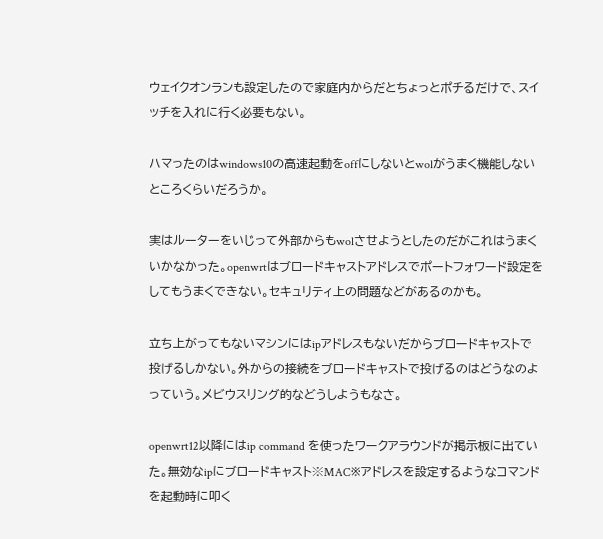ウェイクオンランも設定したので家庭内からだとちょっとポチるだけで、スイッチを入れに行く必要もない。

ハマったのはwindows10の高速起動をoffにしないとwolがうまく機能しないところくらいだろうか。

実はルーターをいじって外部からもwolさせようとしたのだがこれはうまくいかなかった。openwrtはブロードキャストアドレスでポートフォワード設定をしてもうまくできない。セキュリティ上の問題などがあるのかも。

立ち上がってもないマシンにはipアドレスもないだからブロードキャストで投げるしかない。外からの接続をブロードキャストで投げるのはどうなのよっていう。メビウスリング的などうしようもなさ。

openwrt12以降にはip command を使ったワークアラウンドが掲示板に出ていた。無効なipにブロードキャスト※MAC※アドレスを設定するようなコマンドを起動時に叩く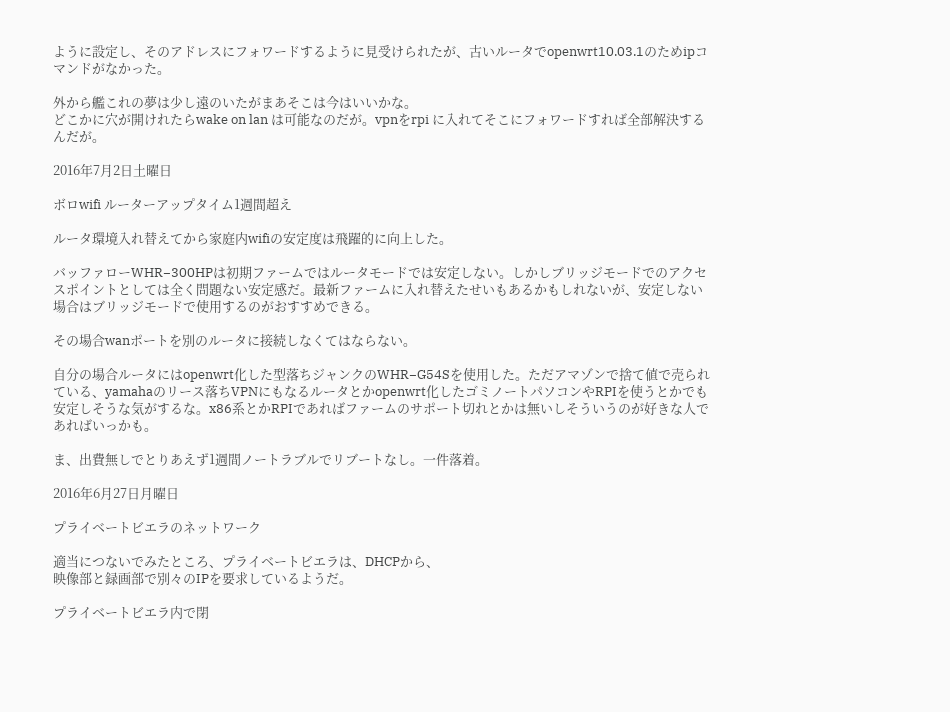ように設定し、そのアドレスにフォワードするように見受けられたが、古いルータでopenwrt10.03.1のためipコマンドがなかった。

外から艦これの夢は少し遠のいたがまあそこは今はいいかな。
どこかに穴が開けれたらwake on lan は可能なのだが。vpnをrpi に入れてそこにフォワードすれば全部解決するんだが。

2016年7月2日土曜日

ボロwifi ルーターアップタイム1週間超え

ルータ環境入れ替えてから家庭内wifiの安定度は飛躍的に向上した。

バッファローWHR−300HPは初期ファームではルータモードでは安定しない。しかしブリッジモードでのアクセスポイントとしては全く問題ない安定感だ。最新ファームに入れ替えたせいもあるかもしれないが、安定しない場合はブリッジモードで使用するのがおすすめできる。

その場合wanポートを別のルータに接続しなくてはならない。

自分の場合ルータにはopenwrt化した型落ちジャンクのWHR−G54Sを使用した。ただアマゾンで捨て値で売られている、yamahaのリース落ちVPNにもなるルータとかopenwrt化したゴミノートパソコンやRPIを使うとかでも安定しそうな気がするな。x86系とかRPIであればファームのサポート切れとかは無いしそういうのが好きな人であればいっかも。

ま、出費無しでとりあえず1週間ノートラブルでリブートなし。一件落着。

2016年6月27日月曜日

プライベートビエラのネットワーク

適当につないでみたところ、プライベートビエラは、DHCPから、
映像部と録画部で別々のIPを要求しているようだ。

プライベートビエラ内で閉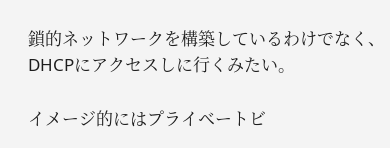鎖的ネットワークを構築しているわけでなく、DHCPにアクセスしに行くみたい。

イメージ的にはプライベートビ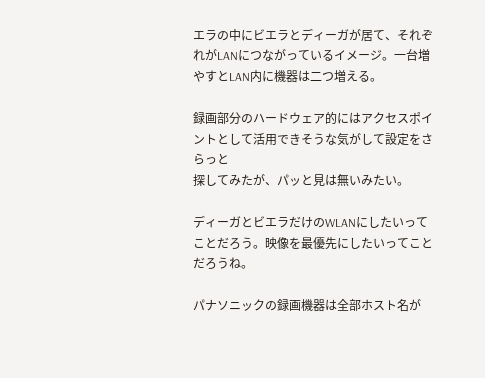エラの中にビエラとディーガが居て、それぞれがLANにつながっているイメージ。一台増やすとLAN内に機器は二つ増える。

録画部分のハードウェア的にはアクセスポイントとして活用できそうな気がして設定をさらっと
探してみたが、パッと見は無いみたい。

ディーガとビエラだけのWLANにしたいってことだろう。映像を最優先にしたいってことだろうね。

パナソニックの録画機器は全部ホスト名が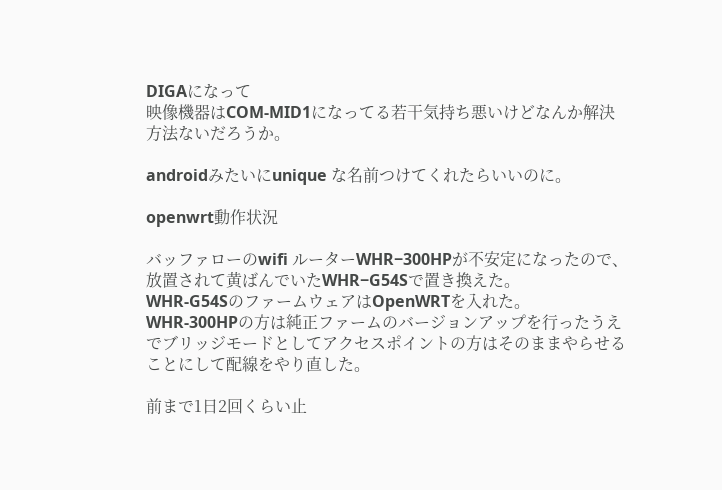DIGAになって
映像機器はCOM-MID1になってる若干気持ち悪いけどなんか解決方法ないだろうか。

androidみたいにunique な名前つけてくれたらいいのに。

openwrt動作状況

バッファローのwifi ルーターWHR−300HPが不安定になったので、放置されて黄ばんでいたWHR−G54Sで置き換えた。
WHR-G54SのファームウェアはOpenWRTを入れた。
WHR-300HPの方は純正ファームのバージョンアップを行ったうえでブリッジモードとしてアクセスポイントの方はそのままやらせることにして配線をやり直した。

前まで1日2回くらい止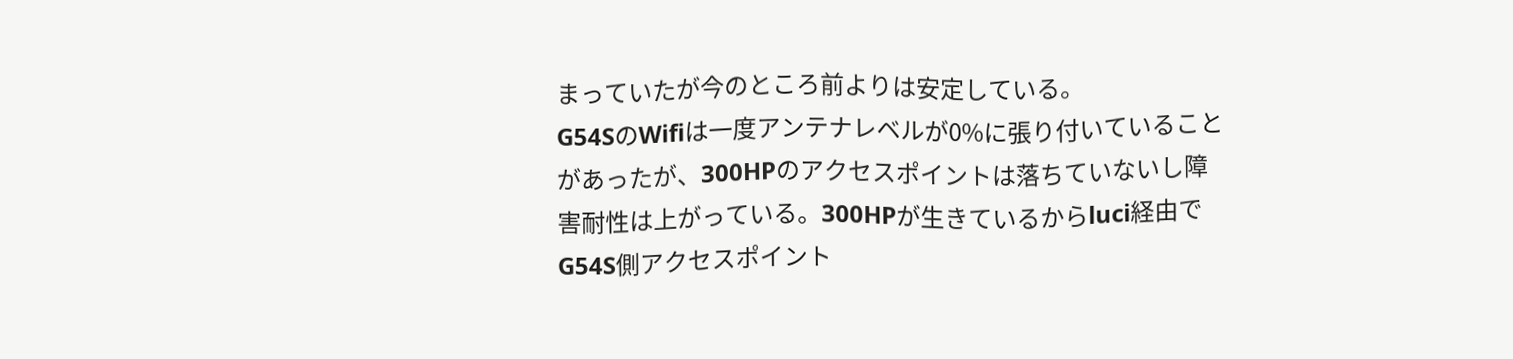まっていたが今のところ前よりは安定している。
G54SのWifiは一度アンテナレベルが0%に張り付いていることがあったが、300HPのアクセスポイントは落ちていないし障害耐性は上がっている。300HPが生きているからluci経由でG54S側アクセスポイント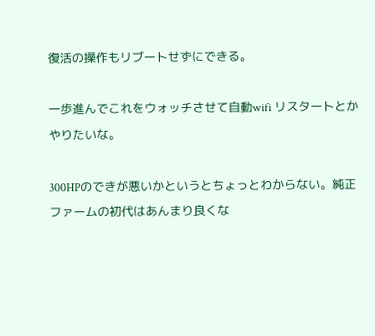復活の操作もリブートせずにできる。

一歩進んでこれをウォッチさせて自動wifi リスタートとかやりたいな。

300HPのできが悪いかというとちょっとわからない。純正ファームの初代はあんまり良くな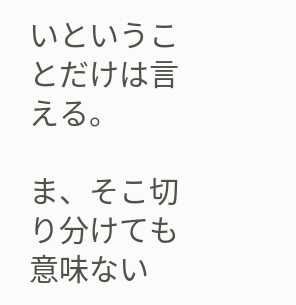いということだけは言える。

ま、そこ切り分けても意味ない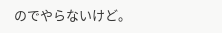のでやらないけど。